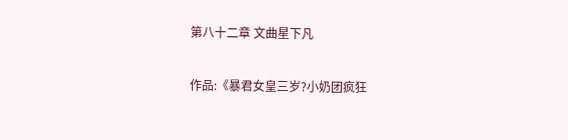第八十二章 文曲星下凡

作品:《暴君女皇三岁?小奶团疯狂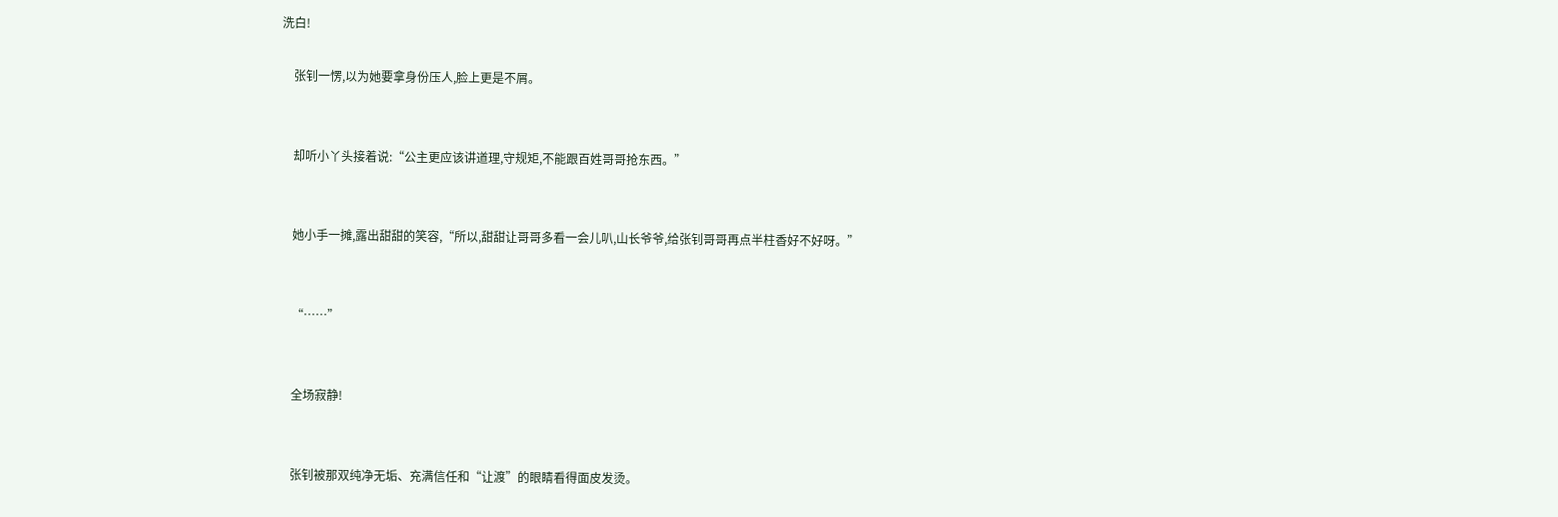洗白!

    张钊一愣,以为她要拿身份压人,脸上更是不屑。


    却听小丫头接着说:“公主更应该讲道理,守规矩,不能跟百姓哥哥抢东西。”


    她小手一摊,露出甜甜的笑容,“所以,甜甜让哥哥多看一会儿叭,山长爷爷,给张钊哥哥再点半柱香好不好呀。”


    “……”


    全场寂静!


    张钊被那双纯净无垢、充满信任和“让渡”的眼睛看得面皮发烫。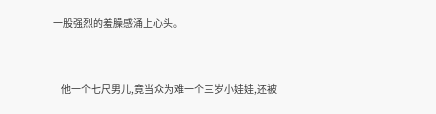一股强烈的羞臊感涌上心头。


    他一个七尺男儿,竟当众为难一个三岁小娃娃,还被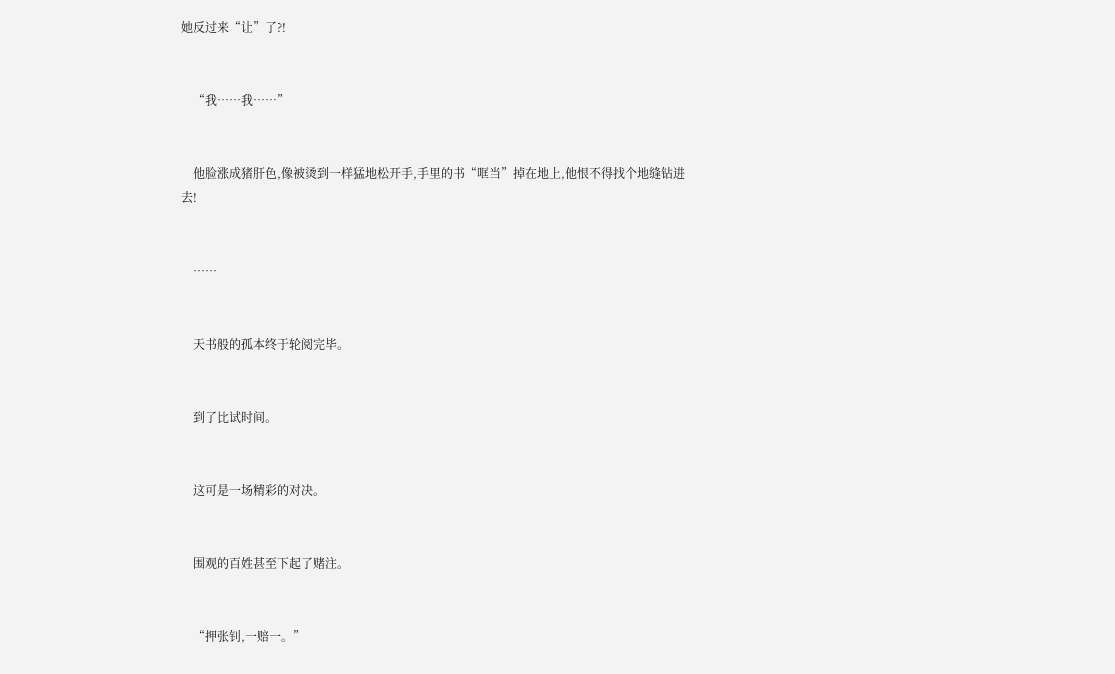她反过来“让”了?!


    “我……我……”


    他脸涨成猪肝色,像被烫到一样猛地松开手,手里的书“哐当”掉在地上,他恨不得找个地缝钻进去!


    ……


    天书般的孤本终于轮阅完毕。


    到了比试时间。


    这可是一场精彩的对决。


    围观的百姓甚至下起了赌注。


    “押张钊,一赔一。”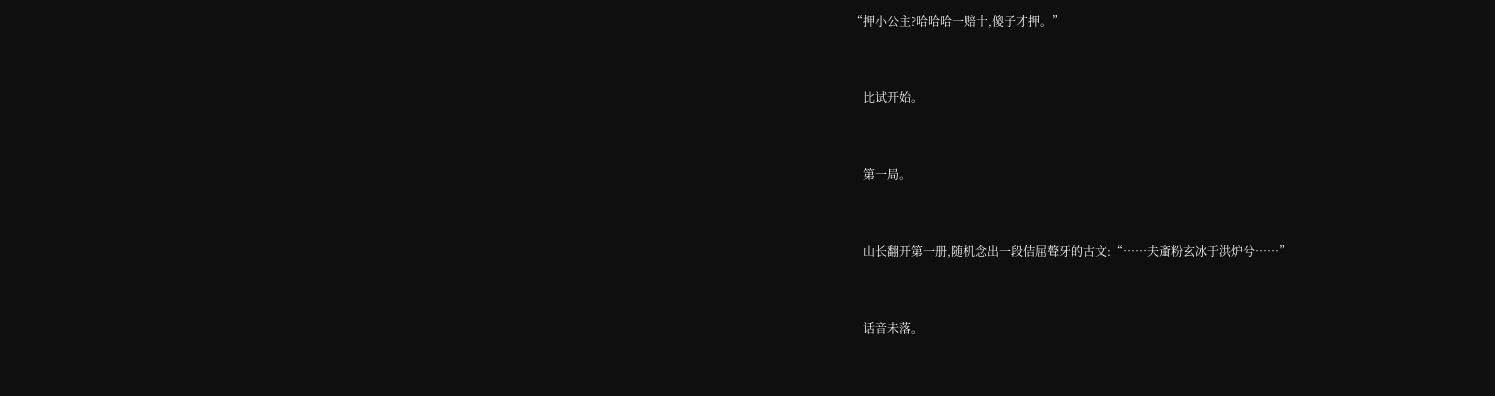“押小公主?哈哈哈一赔十,傻子才押。”


    比试开始。


    第一局。


    山长翻开第一册,随机念出一段佶屈聱牙的古文:“……夫齑粉玄冰于洪炉兮……”


    话音未落。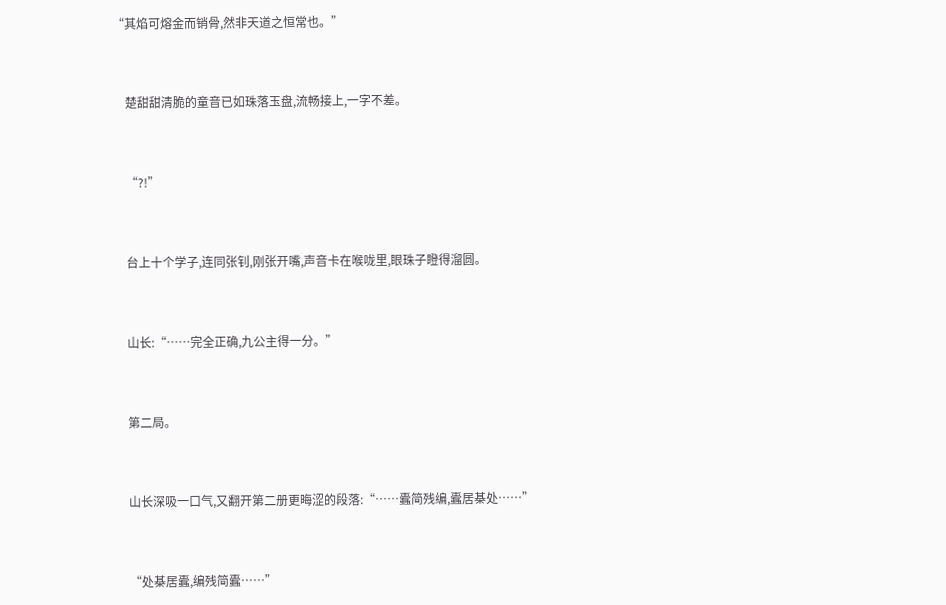“其焰可熔金而销骨,然非天道之恒常也。”


    楚甜甜清脆的童音已如珠落玉盘,流畅接上,一字不差。


    “?!”


    台上十个学子,连同张钊,刚张开嘴,声音卡在喉咙里,眼珠子瞪得溜圆。


    山长:“……完全正确,九公主得一分。”


    第二局。


    山长深吸一口气,又翻开第二册更晦涩的段落:“……蠹简残编,蠹居棊处……”


    “处棊居蠹,编残简蠹……”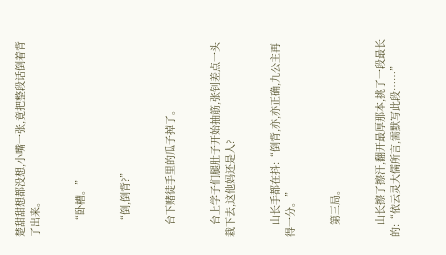楚甜甜想都没想,小嘴一张,竟把整段话倒着背了出来。


    “卧槽。”


    “倒,倒背?”


    台下赌徒手里的瓜子掉了。


    台上学子们腿肚子开始抽筋,张钊差点一头栽下去,这他妈还是人?


    山长手都在抖:“倒背,亦,亦正确,九公主再得一分。”


    第三局。


    山长擦了擦汗,翻开最厚那本,挑了一段最长的:“依云灵大儒所言,需默写此段……”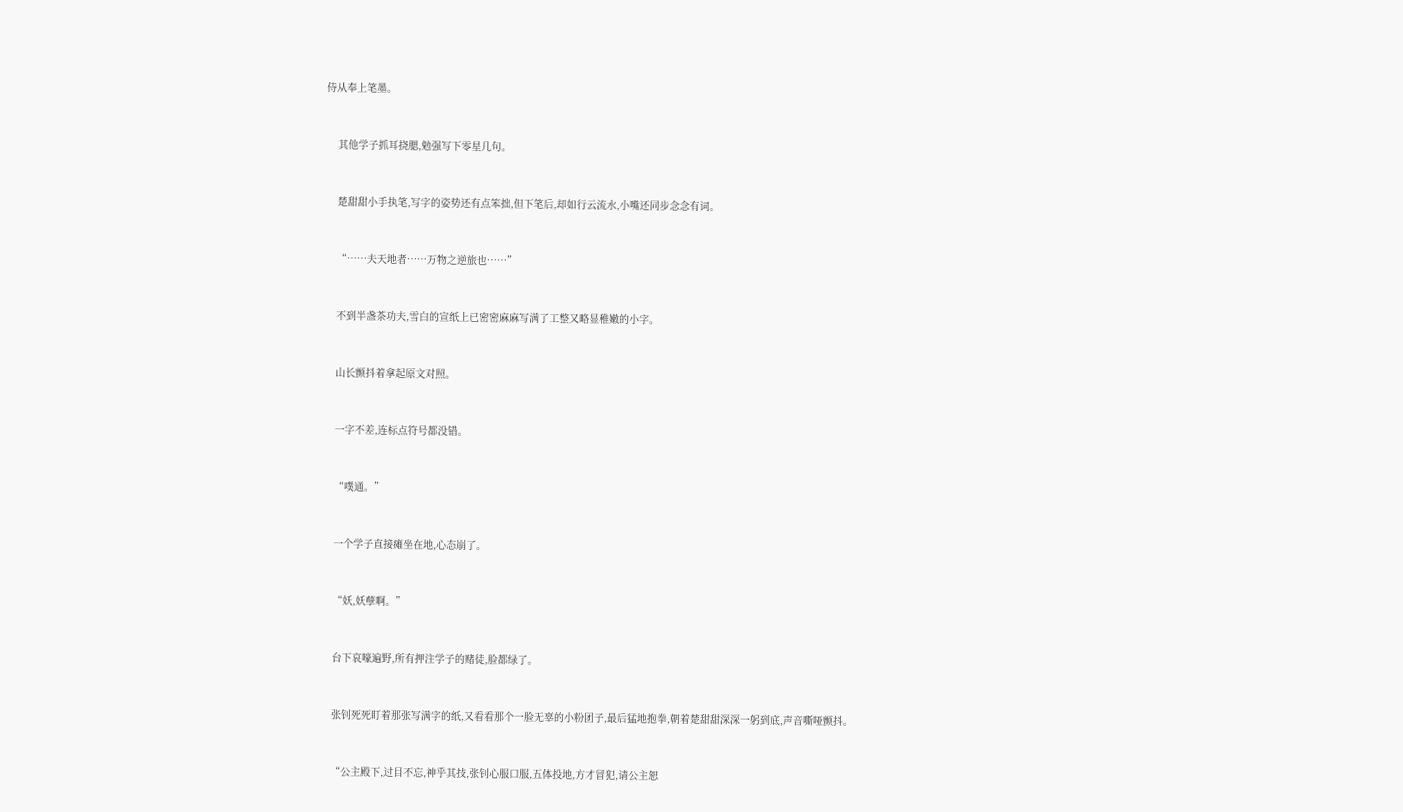侍从奉上笔墨。


    其他学子抓耳挠腮,勉强写下零星几句。


    楚甜甜小手执笔,写字的姿势还有点笨拙,但下笔后,却如行云流水,小嘴还同步念念有词。


    “……夫天地者……万物之逆旅也……”


    不到半盏茶功夫,雪白的宣纸上已密密麻麻写满了工整又略显稚嫩的小字。


    山长颤抖着拿起原文对照。


    一字不差,连标点符号都没错。


    “噗通。”


    一个学子直接瘫坐在地,心态崩了。


    “妖,妖孽啊。”


    台下哀嚎遍野,所有押注学子的赌徒,脸都绿了。


    张钊死死盯着那张写满字的纸,又看看那个一脸无辜的小粉团子,最后猛地抱拳,朝着楚甜甜深深一躬到底,声音嘶哑颤抖。


    “公主殿下,过目不忘,神乎其技,张钊心服口服,五体投地,方才冒犯,请公主恕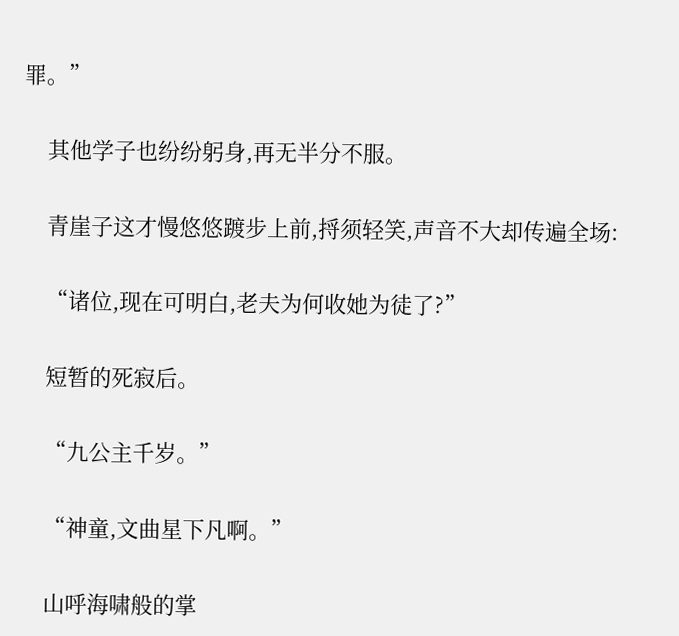罪。”


    其他学子也纷纷躬身,再无半分不服。


    青崖子这才慢悠悠踱步上前,捋须轻笑,声音不大却传遍全场:


    “诸位,现在可明白,老夫为何收她为徒了?”


    短暂的死寂后。


    “九公主千岁。”


    “神童,文曲星下凡啊。”


    山呼海啸般的掌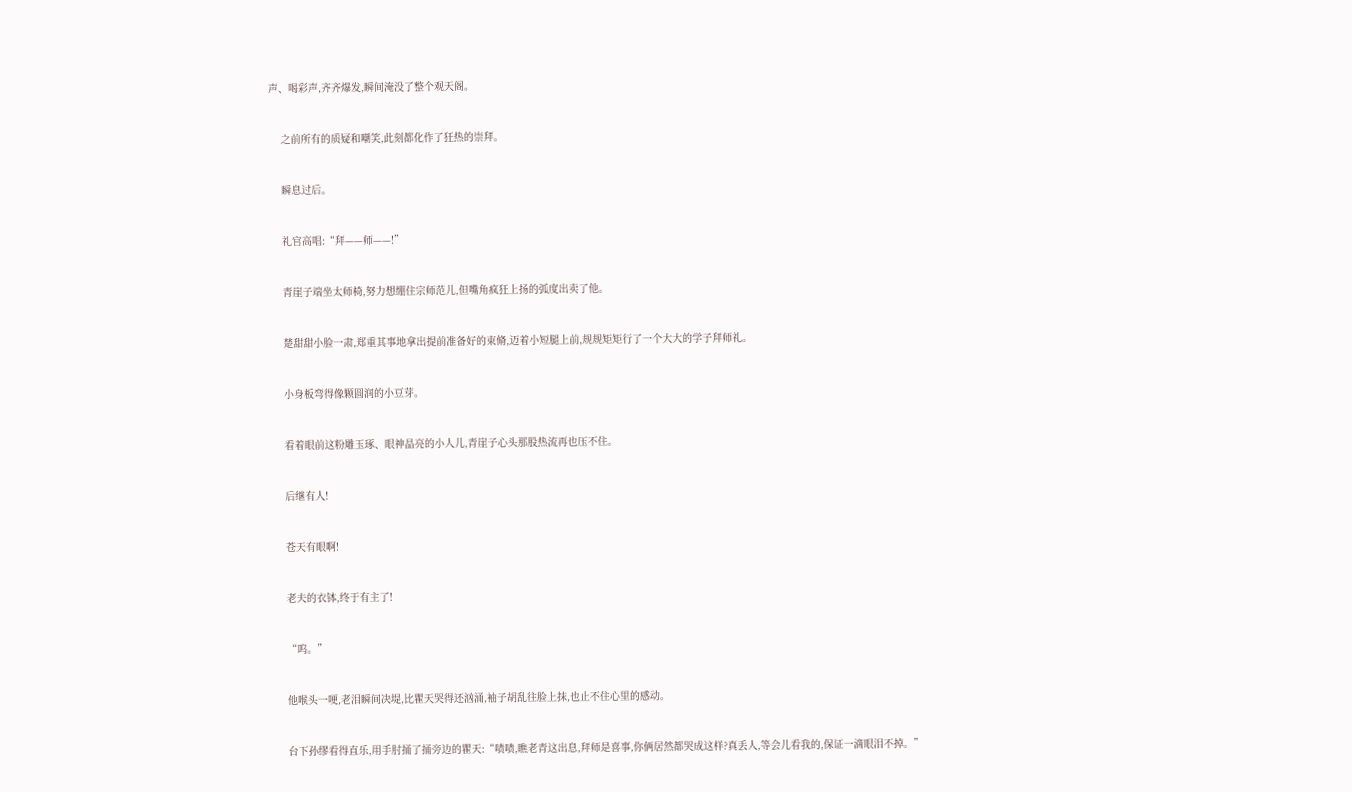声、喝彩声,齐齐爆发,瞬间淹没了整个观天阁。


    之前所有的质疑和嘲笑,此刻都化作了狂热的崇拜。


    瞬息过后。


    礼官高唱:“拜——师——!”


    青崖子端坐太师椅,努力想绷住宗师范儿,但嘴角疯狂上扬的弧度出卖了他。


    楚甜甜小脸一肃,郑重其事地拿出提前准备好的束脩,迈着小短腿上前,规规矩矩行了一个大大的学子拜师礼。


    小身板弯得像颗圆润的小豆芽。


    看着眼前这粉雕玉琢、眼神晶亮的小人儿,青崖子心头那股热流再也压不住。


    后继有人!


    苍天有眼啊!


    老夫的衣钵,终于有主了!


    “呜。”


    他喉头一哽,老泪瞬间决堤,比瞿天哭得还汹涌,袖子胡乱往脸上抹,也止不住心里的感动。


    台下孙缪看得直乐,用手肘捅了捅旁边的瞿天:“啧啧,瞧老青这出息,拜师是喜事,你俩居然都哭成这样?真丢人,等会儿看我的,保证一滴眼泪不掉。”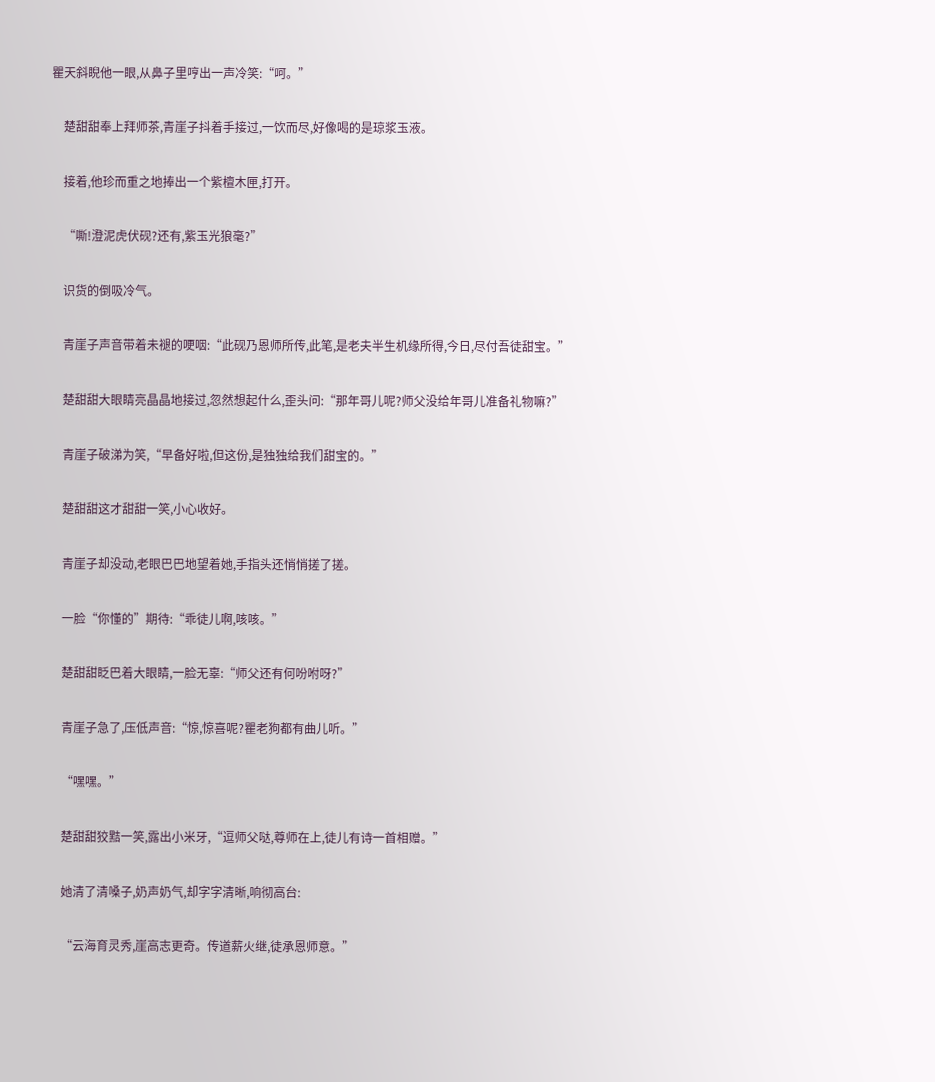瞿天斜睨他一眼,从鼻子里哼出一声冷笑:“呵。”


    楚甜甜奉上拜师茶,青崖子抖着手接过,一饮而尽,好像喝的是琼浆玉液。


    接着,他珍而重之地捧出一个紫檀木匣,打开。


    “嘶!澄泥虎伏砚?还有,紫玉光狼毫?”


    识货的倒吸冷气。


    青崖子声音带着未褪的哽咽:“此砚乃恩师所传,此笔,是老夫半生机缘所得,今日,尽付吾徒甜宝。”


    楚甜甜大眼睛亮晶晶地接过,忽然想起什么,歪头问:“那年哥儿呢?师父没给年哥儿准备礼物嘛?”


    青崖子破涕为笑,“早备好啦,但这份,是独独给我们甜宝的。”


    楚甜甜这才甜甜一笑,小心收好。


    青崖子却没动,老眼巴巴地望着她,手指头还悄悄搓了搓。


    一脸“你懂的”期待:“乖徒儿啊,咳咳。”


    楚甜甜眨巴着大眼睛,一脸无辜:“师父还有何吩咐呀?”


    青崖子急了,压低声音:“惊,惊喜呢?瞿老狗都有曲儿听。”


    “嘿嘿。”


    楚甜甜狡黠一笑,露出小米牙,“逗师父哒,尊师在上,徒儿有诗一首相赠。”


    她清了清嗓子,奶声奶气,却字字清晰,响彻高台:


    “云海育灵秀,崖高志更奇。传道薪火继,徒承恩师意。”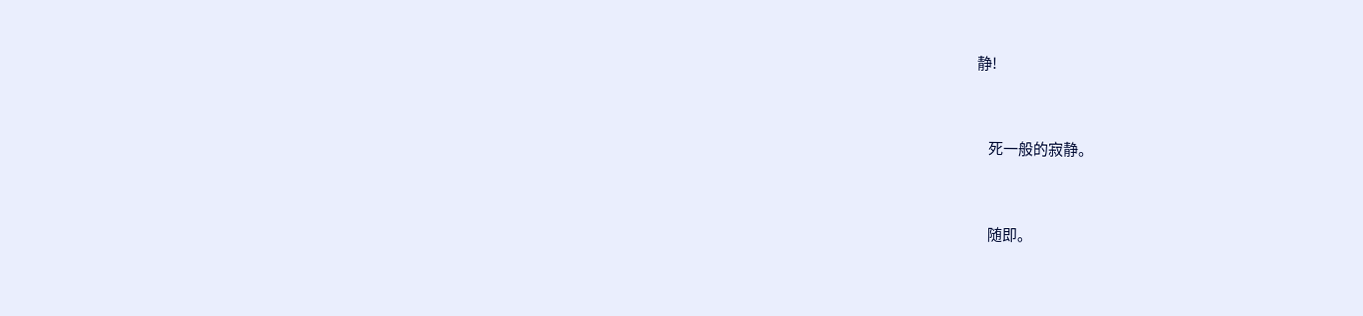静!


    死一般的寂静。


    随即。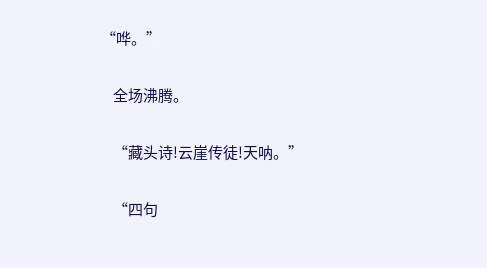“哗。”


    全场沸腾。


    “藏头诗!云崖传徒!天呐。”


    “四句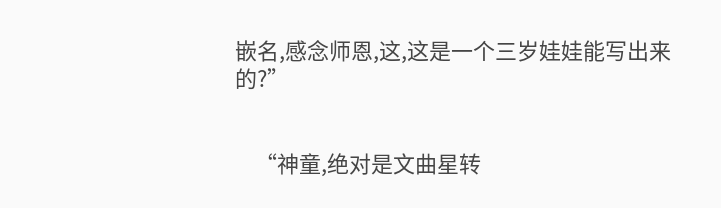嵌名,感念师恩,这,这是一个三岁娃娃能写出来的?”


    “神童,绝对是文曲星转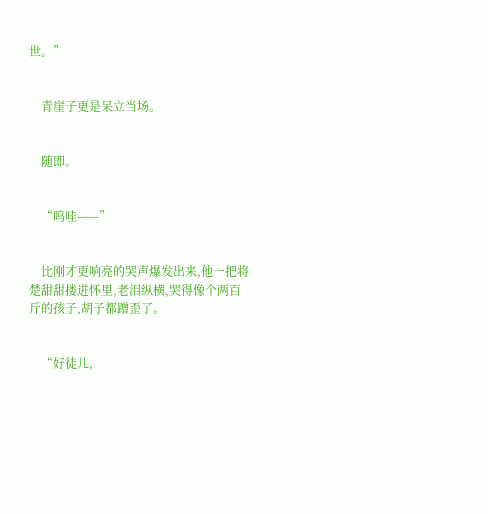世。”


    青崖子更是呆立当场。


    随即。


    “呜哇——”


    比刚才更响亮的哭声爆发出来,他一把将楚甜甜搂进怀里,老泪纵横,哭得像个两百斤的孩子,胡子都蹭歪了。


    “好徒儿,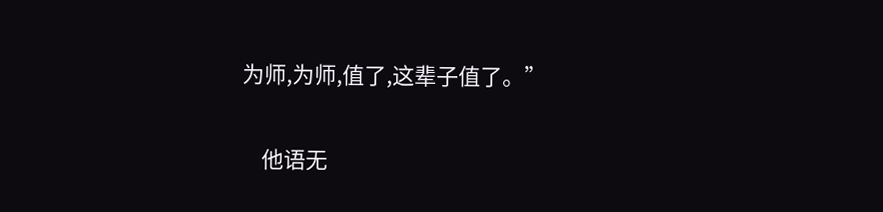为师,为师,值了,这辈子值了。”


    他语无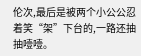伦次,最后是被两个小公公忍着笑“架”下台的,一路还抽抽噎噎。